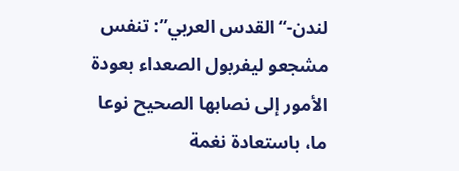لندن-“القدس العربي”: تنفس مشجعو ليفربول الصعداء بعودة الأمور إلى نصابها الصحيح نوعا ما، باستعادة نغمة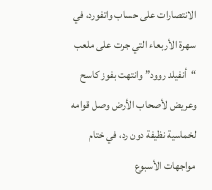الانتصارات على حساب واتفورد، في سهرة الأربعاء التي جرت على ملعب “أنفيلد روود” وانتهت بفوز كاسح وعريض لأصحاب الأرض وصل قوامه لخماسية نظيفة دون رد، في ختام مواجهات الأسبوع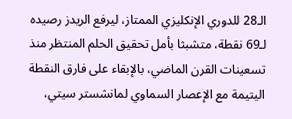الـ28 للدوري الإنكليزي الممتاز، ليرفع الريدز رصيده لـ69 نقطة، متشبثا بأمل تحقيق الحلم المنتظر منذ تسعينات القرن الماضي، بالإبقاء على فارق النقطة اليتيمة مع الإعصار السماوي لمانشستر سيتي،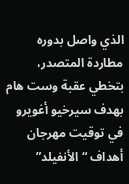الذي واصل بدوره مطاردة المتصدر، بتخطي عقبة وست هام بهدف سيرخيو أغويرو في توقيت مهرجان أهداف “الأنفيلد”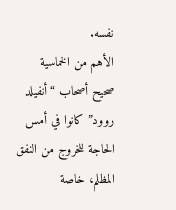نفسه.
الأهم من الخماسية
صحيح أصحاب “أنفيلد روود” كانوا في أمس الحاجة للخروج من النفق المظلم، خاصة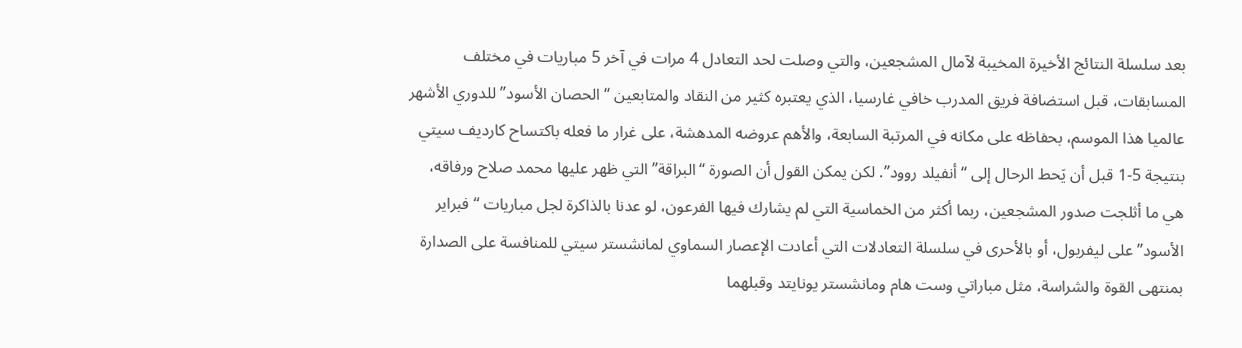بعد سلسلة النتائج الأخيرة المخيبة لآمال المشجعين، والتي وصلت لحد التعادل 4 مرات في آخر 5 مباريات في مختلف المسابقات، قبل استضافة فريق المدرب خافي غارسيا، الذي يعتبره كثير من النقاد والمتابعين “الحصان الأسود” للدوري الأشهر عالميا هذا الموسم، بحفاظه على مكانه في المرتبة السابعة، والأهم عروضه المدهشة، على غرار ما فعله باكتساح كارديف سيتي بنتيجة 5-1 قبل أن يَحط الرحال إلى “أنفيلد روود”. لكن يمكن القول أن الصورة “البراقة” التي ظهر عليها محمد صلاح ورفاقه، هي ما أثلجت صدور المشجعين، ربما أكثر من الخماسية التي لم يشارك فيها الفرعون، لو عدنا بالذاكرة لجل مباريات “فبراير الأسود” على ليفربول، أو بالأحرى في سلسلة التعادلات التي أعادت الإعصار السماوي لمانشستر سيتي للمنافسة على الصدارة بمنتهى القوة والشراسة، مثل مباراتي وست هام ومانشستر يونايتد وقبلهما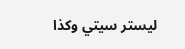ليستر سيتي وكذا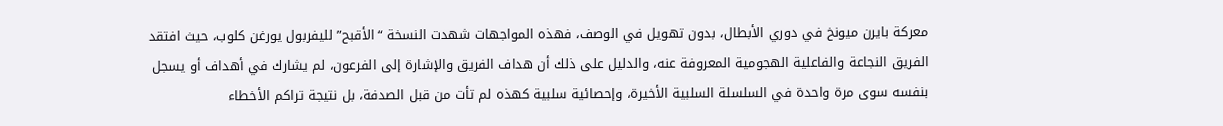معركة بايرن ميونخ في دوري الأبطال، بدون تهويل في الوصف، فهذه المواجهات شهدت النسخة “الأقبح” لليفربول يورغن كلوب، حيث افتقد الفريق النجاعة والفاعلية الهجومية المعروفة عنه، والدليل على ذلك أن هداف الفريق والإشارة إلى الفرعون، لم يشارك في أهداف أو يسجل بنفسه سوى مرة واحدة في السلسلة السلبية الأخيرة، وإحصائية سلبية كهذه لم تأت من قبل الصدفة، بل نتيجة تراكم الأخطاء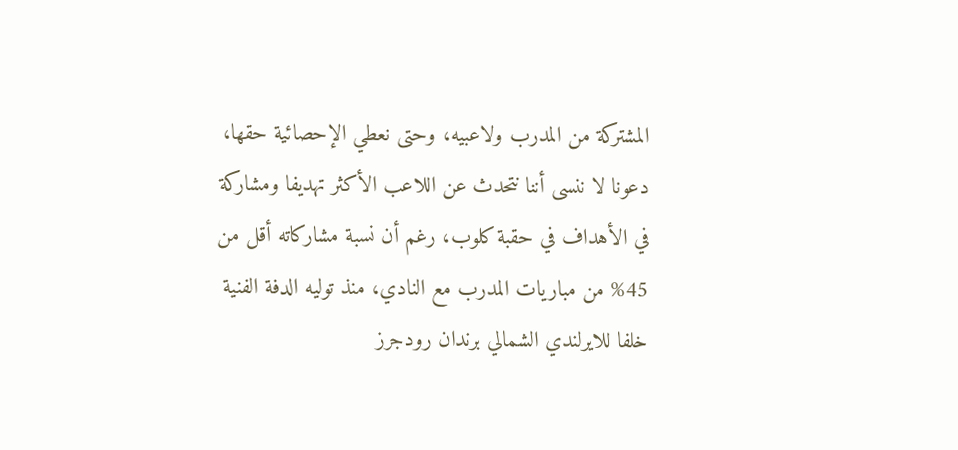المشتركة من المدرب ولاعبيه، وحتى نعطي الإحصائية حقها، دعونا لا ننسى أننا نتحدث عن اللاعب الأكثر تهديفا ومشاركة في الأهداف في حقبة كلوب، رغم أن نسبة مشاركاته أقل من 45% من مباريات المدرب مع النادي، منذ توليه الدفة الفنية خلفا للايرلندي الشمالي برندان رودجرز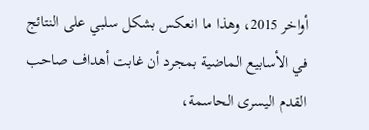أواخر 2015، وهذا ما انعكس بشكل سلبي على النتائج في الأسابيع الماضية بمجرد أن غابت أهداف صاحب القدم اليسرى الحاسمة،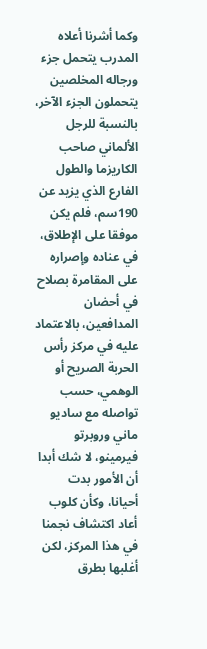وكما أشرنا أعلاه المدرب يتحمل جزء ورجاله المخلصين يتحملون الجزء الآخر، بالنسبة للرجل الألماني صاحب الكاريزما والطول الفارع الذي يزيد عن 190سم، فلم يكن موفقا على الإطلاق، في عناده وإصراره على المقامرة بصلاح في أحضان المدافعين، بالاعتماد عليه في مركز رأس الحربة الصريح أو الوهمي، حسب تواصله مع ساديو ماني وروبرتو فيرمينو، لا شك أبدا أن الأمور بدت أحيانا، وكأن كلوب أعاد اكتشاف نجمنا في هذا المركز، لكن أغلبها بطرق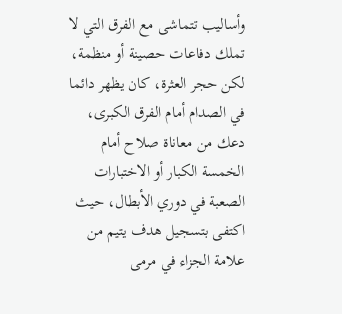وأساليب تتماشى مع الفرق التي لا تملك دفاعات حصينة أو منظمة، لكن حجر العثرة، كان يظهر دائما في الصدام أمام الفرق الكبرى، دعك من معاناة صلاح أمام الخمسة الكبار أو الاختبارات الصعبة في دوري الأبطال، حيث اكتفى بتسجيل هدف يتيم من علامة الجزاء في مرمى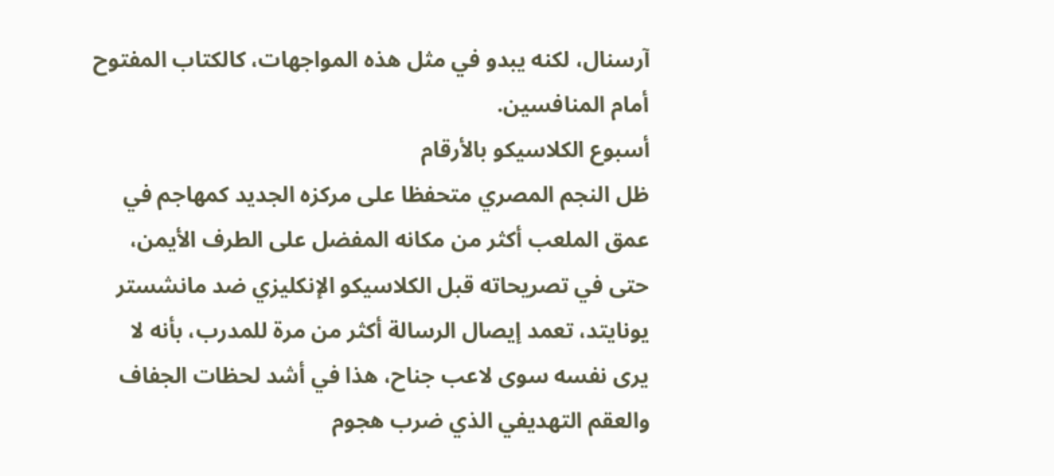آرسنال، لكنه يبدو في مثل هذه المواجهات، كالكتاب المفتوح أمام المنافسين.
أسبوع الكلاسيكو بالأرقام
ظل النجم المصري متحفظا على مركزه الجديد كمهاجم في عمق الملعب أكثر من مكانه المفضل على الطرف الأيمن، حتى في تصريحاته قبل الكلاسيكو الإنكليزي ضد مانشستر يونايتد، تعمد إيصال الرسالة أكثر من مرة للمدرب، بأنه لا يرى نفسه سوى لاعب جناح، هذا في أشد لحظات الجفاف والعقم التهديفي الذي ضرب هجوم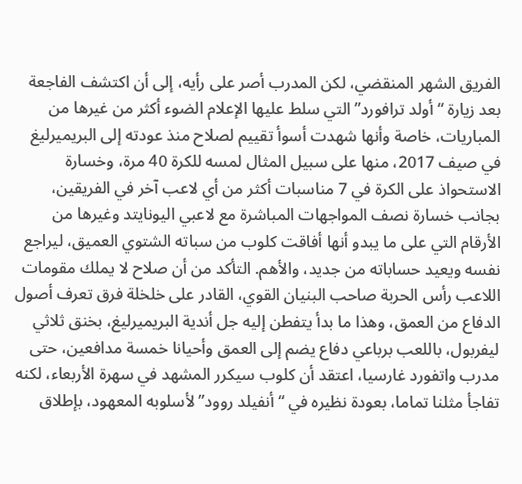الفريق الشهر المنقضي، لكن المدرب أصر على رأيه، إلى أن اكتشف الفاجعة بعد زيارة “أولد ترافورد” التي سلط عليها الإعلام الضوء أكثر من غيرها من المباريات، خاصة وأنها شهدت أسوأ تقييم لصلاح منذ عودته إلى البريميرليغ في صيف 2017، منها على سبيل المثال لمسه للكرة 40 مرة، وخسارة الاستحواذ على الكرة في 7 مناسبات أكثر من أي لاعب آخر في الفريقين، بجانب خسارة نصف المواجهات المباشرة مع لاعبي اليونايتد وغيرها من الأرقام التي على ما يبدو أنها أفاقت كلوب من سباته الشتوي العميق، ليراجع نفسه ويعيد حساباته من جديد، والأهم. التأكد من أن صلاح لا يملك مقومات اللاعب رأس الحربة صاحب البنيان القوي، القادر على خلخلة فرق تعرف أصول الدفاع من العمق، وهذا ما بدأ يتفطن إليه جل أندية البريميرليغ، بخنق ثلاثي ليفربول، باللعب برباعي دفاع يضم إلى العمق وأحيانا خمسة مدافعين، حتى مدرب واتفورد غارسيا، اعتقد أن كلوب سيكرر المشهد في سهرة الأربعاء، لكنه تفاجأ مثلنا تماما، بعودة نظيره في “أنفيلد روود” لأسلوبه المعهود، بإطلاق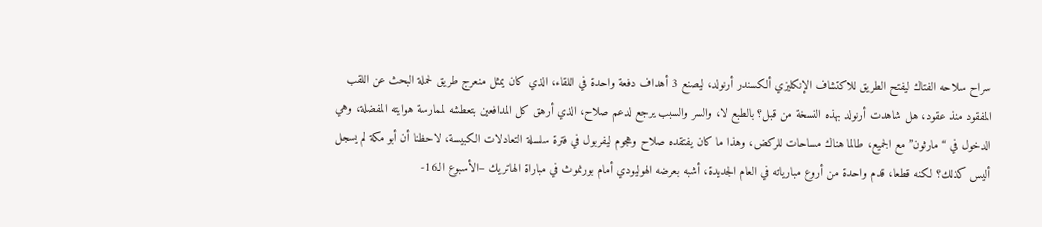سراح سلاحه الفتاك ليفتح الطريق للاكتشاف الإنكليزي ألكسندر أرنولد، ليصنع 3 أهداف دفعة واحدة في اللقاء، الذي كان يمثل منعرج طريق لحملة البحث عن اللقب المفقود منذ عقود، هل شاهدت أرنولد بهذه النسخة من قبل؟ بالطبع لا، والسر والسبب يرجع لدعم صلاح، الذي أرهق كل المدافعين بتعطشه لممارسة هوايته المفضلة، وهي الدخول في “مارثون” مع الجميع، طالما هناك مساحات للركض، وهذا ما كان يفتقده صلاح وهجوم ليفربول في فترة سلسلة التعادلات الكبيسة، لاحظنا أن أبو مكة لم يسجل أليس كذلك؟ لكنه قطعا، قدم واحدة من أروع مبارياته في العام الجديدة، أشبه بعرضه الهوليودي أمام بورنموث في مباراة الهاتريك –الأسبوع الـ16-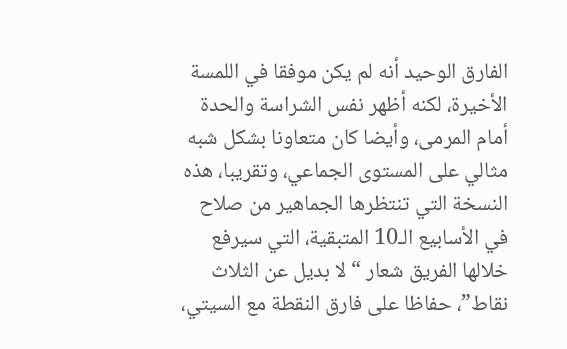الفارق الوحيد أنه لم يكن موفقا في اللمسة الأخيرة، لكنه أظهر نفس الشراسة والحدة أمام المرمى، وأيضا كان متعاونا بشكل شبه مثالي على المستوى الجماعي، وتقريبا، هذه النسخة التي تنتظرها الجماهير من صلاح في الأسابيع الـ10 المتبقية، التي سيرفع خلالها الفريق شعار “لا بديل عن الثلاث نقاط”، حفاظا على فارق النقطة مع السيتي،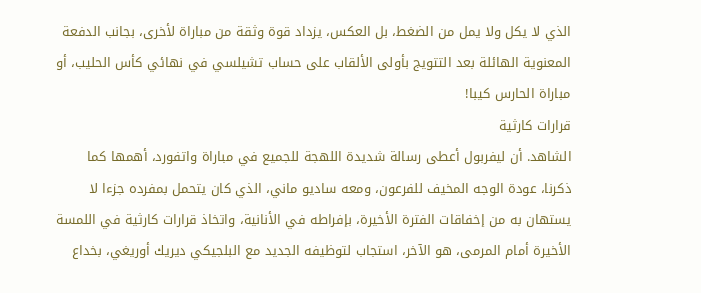الذي لا يكل ولا يمل من الضغط، بل العكس، يزداد قوة وثقة من مباراة لأخرى، بجانب الدفعة المعنوية الهائلة بعد التتويج بأولى الألقاب على حساب تشيلسي في نهائي كأس الحليب، أو مباراة الحارس كيبا!
قرارات كارثية
الشاهد. أن ليفربول أعطى رسالة شديدة اللهجة للجميع في مباراة واتفورد، أهمها كما ذكرنا، عودة الوجه المخيف للفرعون، ومعه ساديو ماني، الذي كان يتحمل بمفرده جزءا لا يستهان به من إخفاقات الفترة الأخيرة، بإفراطه في الأنانية، واتخاذ قرارات كارثية في اللمسة الأخيرة أمام المرمى، هو الآخر، استجاب لتوظيفه الجديد مع البلجيكي ديريك أوريغي، بخداع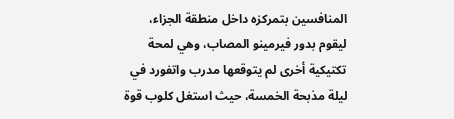المنافسين بتمركزه داخل منطقة الجزاء، ليقوم بدور فيرمينو المصاب، وهي لمحة تكتيكية أخرى لم يتوقعها مدرب واتفورد في ليلة مذبحة الخمسة، حيث استغل كلوب قوة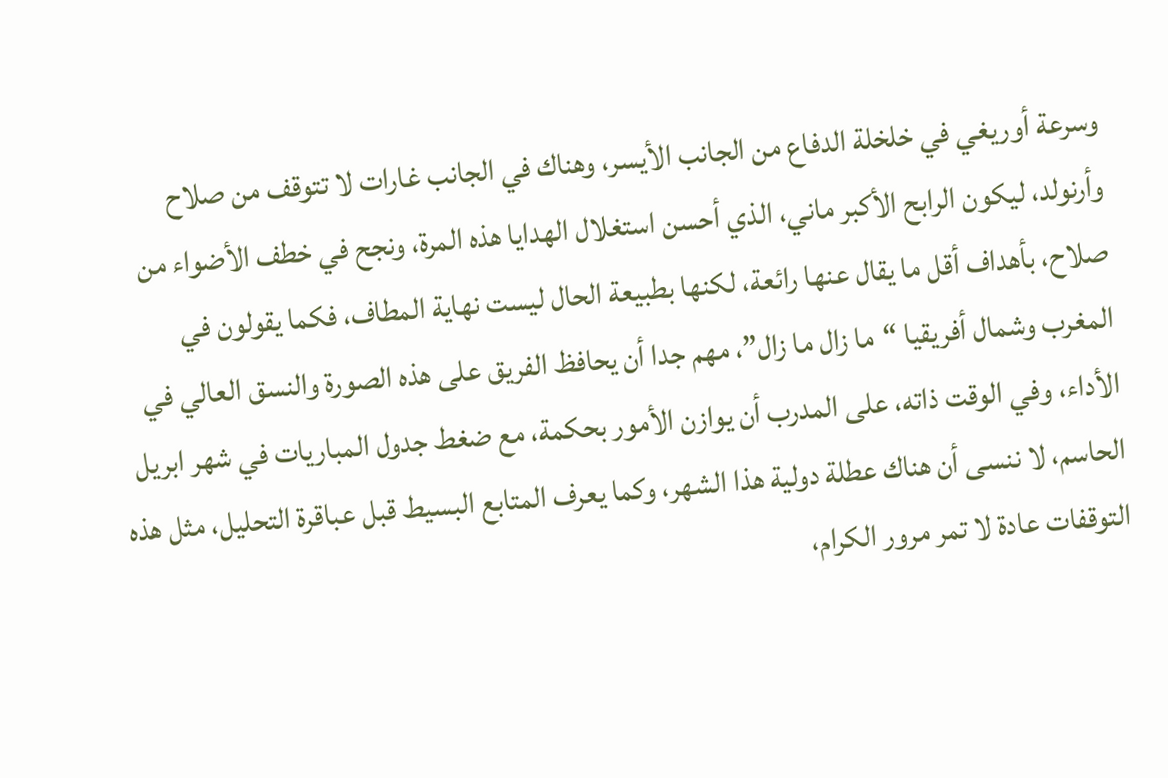وسرعة أوريغي في خلخلة الدفاع من الجانب الأيسر، وهناك في الجانب غارات لا تتوقف من صلاح وأرنولد، ليكون الرابح الأكبر ماني، الذي أحسن استغلال الهدايا هذه المرة، ونجح في خطف الأضواء من صلاح، بأهداف أقل ما يقال عنها رائعة، لكنها بطبيعة الحال ليست نهاية المطاف، فكما يقولون في المغرب وشمال أفريقيا “ما زال ما زال”، مهم جدا أن يحافظ الفريق على هذه الصورة والنسق العالي في الأداء، وفي الوقت ذاته، على المدرب أن يوازن الأمور بحكمة، مع ضغط جدول المباريات في شهر ابريل الحاسم، لا ننسى أن هناك عطلة دولية هذا الشهر، وكما يعرف المتابع البسيط قبل عباقرة التحليل، مثل هذه التوقفات عادة لا تمر مرور الكرام،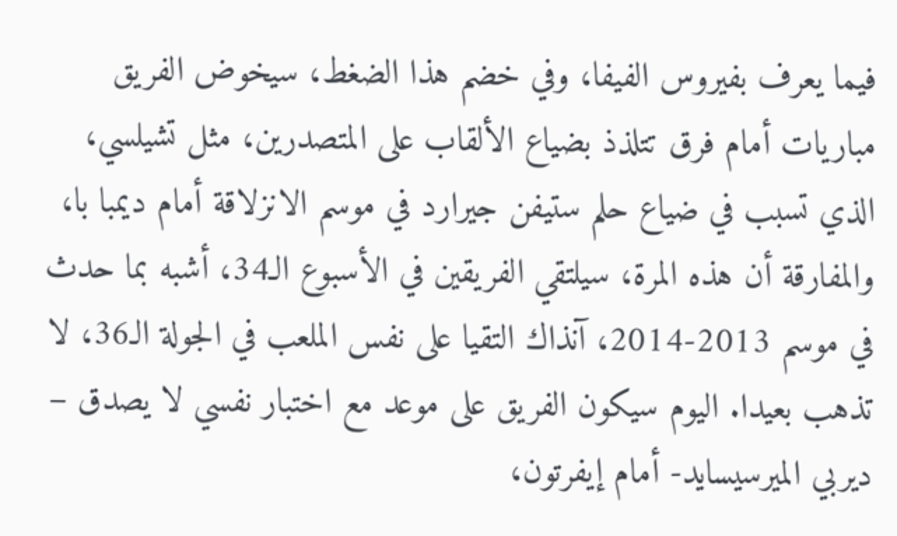فيما يعرف بفيروس الفيفا، وفي خضم هذا الضغط، سيخوض الفريق مباريات أمام فرق تتلذذ بضياع الألقاب على المتصدرين، مثل تشيلسي، الذي تسبب في ضياع حلم ستيفن جيرارد في موسم الانزلاقة أمام ديمبا با، والمفارقة أن هذه المرة، سيلتقي الفريقين في الأسبوع الـ34، أشبه بما حدث في موسم 2013-2014، آنذاك التقيا على نفس الملعب في الجولة الـ36، لا تذهب بعيدا. اليوم سيكون الفريق على موعد مع اختبار نفسي لا يصدق – ديربي الميرسيسايد- أمام إيفرتون،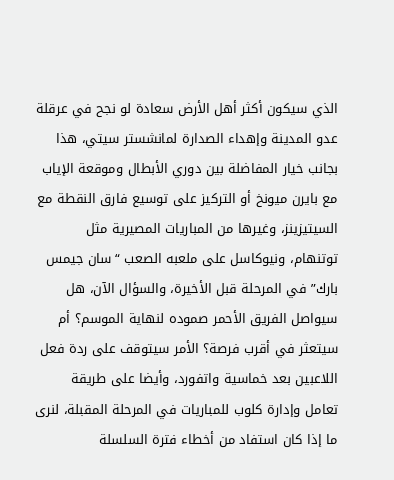الذي سيكون أكثر أهل الأرض سعادة لو نجح في عرقلة عدو المدينة وإهداء الصدارة لمانشستر سيتي، هذا بجانب خيار المفاضلة بين دوري الأبطال وموقعة الإياب مع بايرن ميونخ أو التركيز على توسيع فارق النقطة مع السيتيزينز، وغيرها من المباريات المصيرية مثل توتنهام، ونيوكاسل على ملعبه الصعب “سان جيمس بارك” في المرحلة قبل الأخيرة، والسؤال الآن، هل سيواصل الفريق الأحمر صموده لنهاية الموسم؟ أم سيتعثر في أقرب فرصة؟ الأمر سيتوقف على ردة فعل اللاعبين بعد خماسية واتفورد، وأيضا على طريقة تعامل وإدارة كلوب للمباريات في المرحلة المقبلة، لنرى ما إذا كان استفاد من أخطاء فترة السلسلة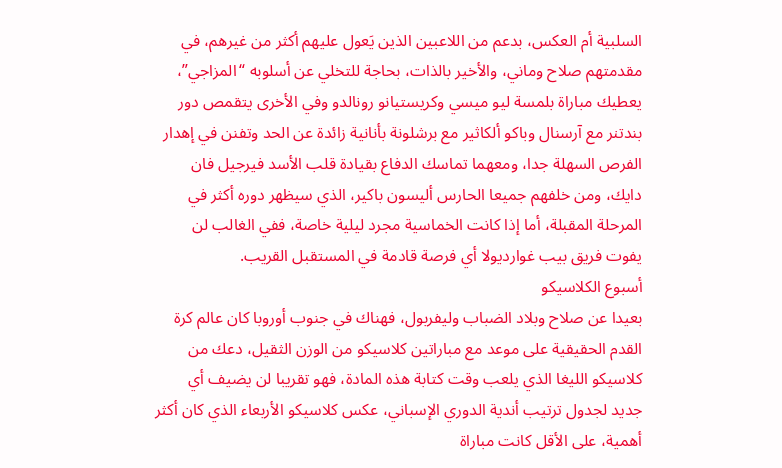السلبية أم العكس، بدعم من اللاعبين الذين يَعول عليهم أكثر من غيرهم، في مقدمتهم صلاح وماني، والأخير بالذات، بحاجة للتخلي عن أسلوبه “المزاجي”، يعطيك مباراة بلمسة ليو ميسي وكريستيانو رونالدو وفي الأخرى يتقمص دور بندتنر مع آرسنال وباكو ألكاثير مع برشلونة بأنانية زائدة عن الحد وتفنن في إهدار الفرص السهلة جدا، ومعهما تماسك الدفاع بقيادة قلب الأسد فيرجيل فان دايك، ومن خلفهم جميعا الحارس أليسون باكير، الذي سيظهر دوره أكثر في المرحلة المقبلة، أما إذا كانت الخماسية مجرد ليلية خاصة، ففي الغالب لن يفوت فريق بيب غوارديولا أي فرصة قادمة في المستقبل القريب.
أسبوع الكلاسيكو
بعيدا عن صلاح وبلاد الضباب وليفربول، فهناك في جنوب أوروبا كان عالم كرة القدم الحقيقية على موعد مع مباراتين كلاسيكو من الوزن الثقيل، دعك من كلاسيكو الليغا الذي يلعب وقت كتابة هذه المادة، فهو تقريبا لن يضيف أي جديد لجدول ترتيب أندية الدوري الإسباني، عكس كلاسيكو الأربعاء الذي كان أكثر أهمية، على الأقل كانت مباراة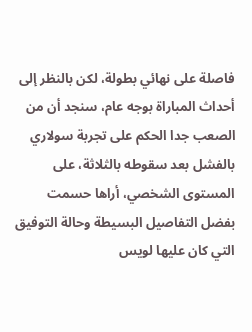فاصلة على نهائي بطولة، لكن بالنظر إلى أحداث المباراة بوجه عام، سنجد أن من الصعب جدا الحكم على تجربة سولاري بالفشل بعد سقوطه بالثلاثة، على المستوى الشخصي، أراها حسمت بفضل التفاصيل البسيطة وحالة التوفيق التي كان عليها لويس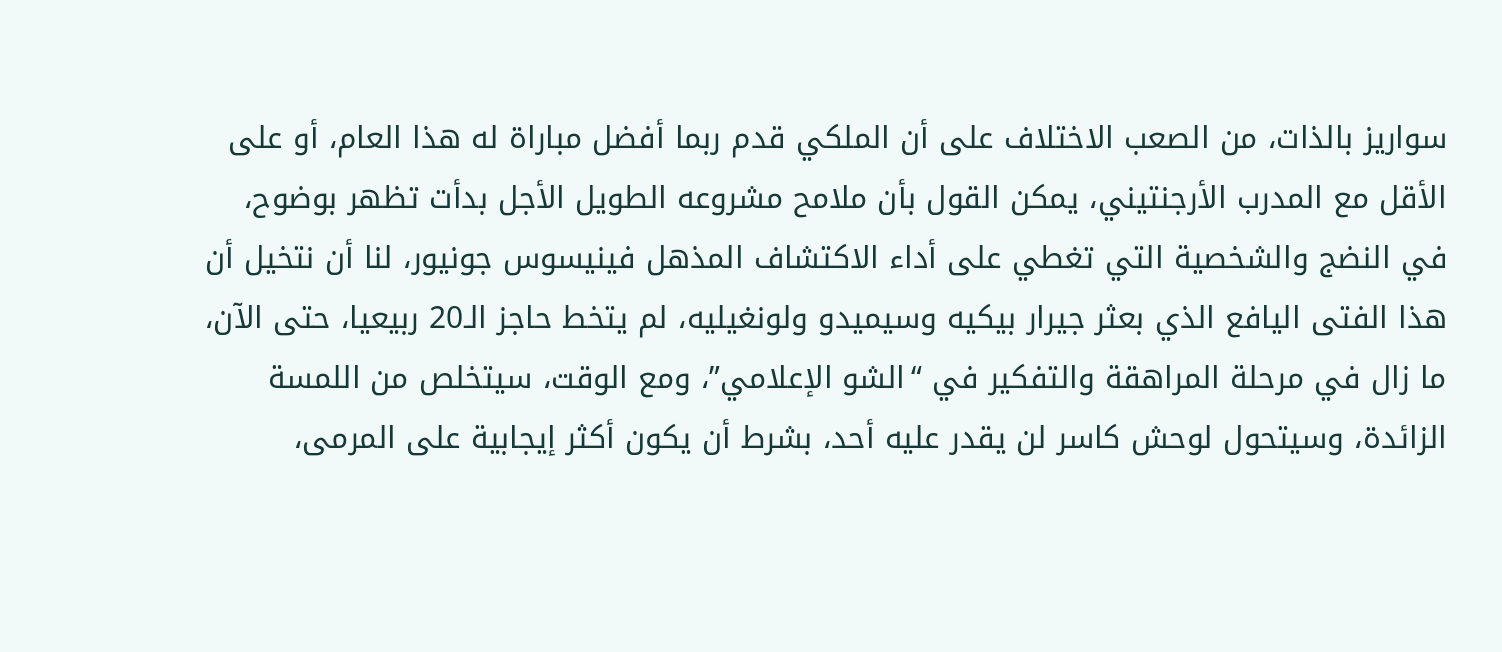سواريز بالذات، من الصعب الاختلاف على أن الملكي قدم ربما أفضل مباراة له هذا العام، أو على الأقل مع المدرب الأرجنتيني، يمكن القول بأن ملامح مشروعه الطويل الأجل بدأت تظهر بوضوح، في النضج والشخصية التي تغطي على أداء الاكتشاف المذهل فينيسوس جونيور، لنا أن نتخيل أن هذا الفتى اليافع الذي بعثر جيرار بيكيه وسيميدو ولونغيليه، لم يتخط حاجز الـ20 ربيعيا، حتى الآن، ما زال في مرحلة المراهقة والتفكير في “الشو الإعلامي”، ومع الوقت، سيتخلص من اللمسة الزائدة، وسيتحول لوحش كاسر لن يقدر عليه أحد، بشرط أن يكون أكثر إيجابية على المرمى،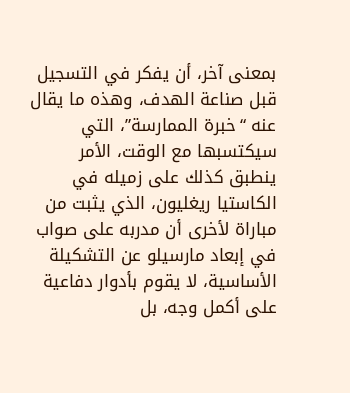بمعنى آخر، أن يفكر في التسجيل قبل صناعة الهدف، وهذه ما يقال عنه “خبرة الممارسة”، التي سيكتسبها مع الوقت، الأمر ينطبق كذلك على زميله في الكاستيا ريغليون، الذي يثبت من مباراة لأخرى أن مدربه على صواب في إبعاد مارسيلو عن التشكيلة الأساسية، لا يقوم بأدوار دفاعية على أكمل وجه، بل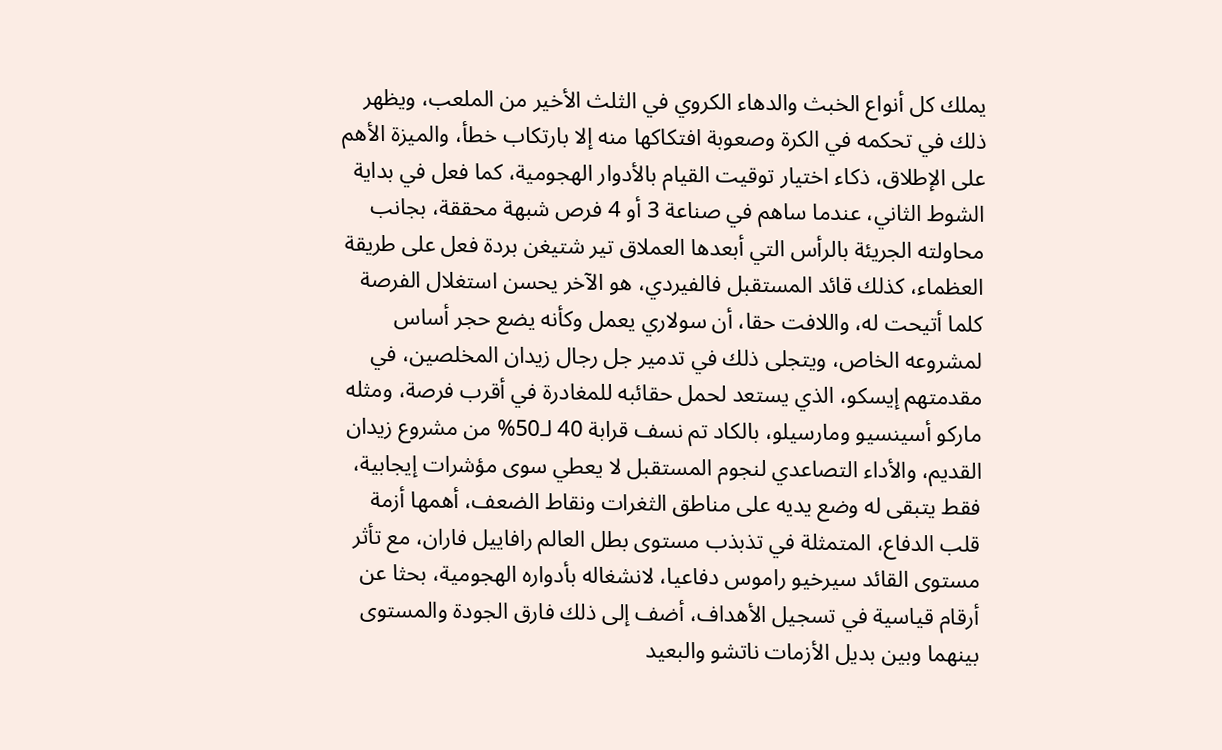يملك كل أنواع الخبث والدهاء الكروي في الثلث الأخير من الملعب، ويظهر ذلك في تحكمه في الكرة وصعوبة افتكاكها منه إلا بارتكاب خطأ، والميزة الأهم على الإطلاق، ذكاء اختيار توقيت القيام بالأدوار الهجومية، كما فعل في بداية الشوط الثاني، عندما ساهم في صناعة 3 أو 4 فرص شبهة محققة، بجانب محاولته الجريئة بالرأس التي أبعدها العملاق تير شتيغن بردة فعل على طريقة العظماء، كذلك قائد المستقبل فالفيردي، هو الآخر يحسن استغلال الفرصة كلما أتيحت له، واللافت حقا، أن سولاري يعمل وكأنه يضع حجر أساس لمشروعه الخاص، ويتجلى ذلك في تدمير جل رجال زيدان المخلصين، في مقدمتهم إيسكو، الذي يستعد لحمل حقائبه للمغادرة في أقرب فرصة، ومثله ماركو أسينسيو ومارسيلو، بالكاد تم نسف قرابة 40 لـ50% من مشروع زيدان القديم، والأداء التصاعدي لنجوم المستقبل لا يعطي سوى مؤشرات إيجابية، فقط يتبقى له وضع يديه على مناطق الثغرات ونقاط الضعف، أهمها أزمة قلب الدفاع، المتمثلة في تذبذب مستوى بطل العالم رافاييل فاران، مع تأثر مستوى القائد سيرخيو راموس دفاعيا، لانشغاله بأدواره الهجومية، بحثا عن أرقام قياسية في تسجيل الأهداف، أضف إلى ذلك فارق الجودة والمستوى بينهما وبين بديل الأزمات ناتشو والبعيد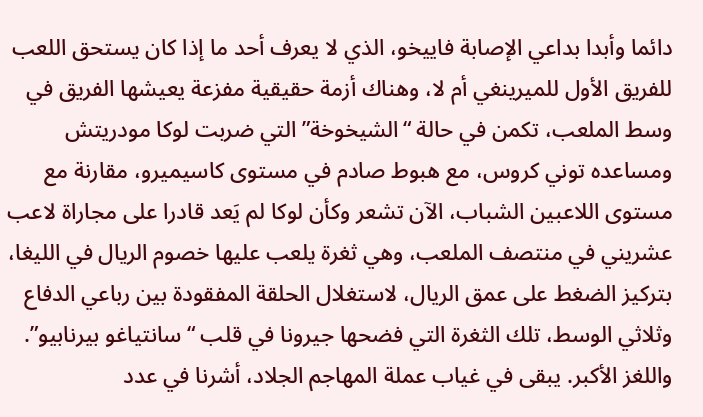دائما وأبدا بداعي الإصابة فاييخو، الذي لا يعرف أحد ما إذا كان يستحق اللعب للفريق الأول للميرينغي أم لا، وهناك أزمة حقيقية مفزعة يعيشها الفريق في وسط الملعب، تكمن في حالة “الشيخوخة” التي ضربت لوكا مودريتش ومساعده توني كروس، مع هبوط صادم في مستوى كاسيميرو، مقارنة مع مستوى اللاعبين الشباب، الآن تشعر وكأن لوكا لم يَعد قادرا على مجاراة لاعب عشريني في منتصف الملعب، وهي ثغرة يلعب عليها خصوم الريال في الليغا، بتركيز الضغط على عمق الريال، لاستغلال الحلقة المفقودة بين رباعي الدفاع وثلاثي الوسط، تلك الثغرة التي فضحها جيرونا في قلب “سانتياغو بيرنابيو”.
واللغز الأكبر. يبقى في غياب عملة المهاجم الجلاد، أشرنا في عدد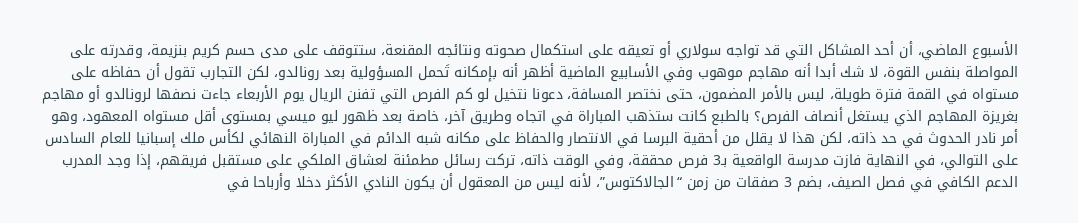الأسبوع الماضي، أن أحد المشاكل التي قد تواجه سولاري أو تعيقه على استكمال صحوته ونتائجه المقنعة، ستتوقف على مدى حسم كريم بنزيمة، وقدرته على المواصلة بنفس القوة، لا شك أبدا أنه مهاجم موهوب وفي الأسابيع الماضية أظهر أنه بإمكانه تَحمل المسؤولية بعد رونالدو، لكن التجارب تقول أن حفاظه على مستواه في القمة فترة طويلة، ليس بالأمر المضمون، حتى نختصر المسافة، دعونا نتخيل لو كم الفرص التي تفنن الريال يوم الأربعاء جاءت نصفها لرونالدو أو مهاجم بغريزة المهاجم الذي يستغل أنصاف الفرص؟ بالطبع كانت ستذهب المباراة في اتجاه وطريق آخر، خاصة بعد ظهور ليو ميسي بمستوى أقل مستواه المعهود، وهو أمر نادر الحدوث في حد ذاته، لكن هذا لا يقلل من أحقية البرسا في الانتصار والحفاظ على مكانه شبه الدائم في المباراة النهائي لكأس ملك إسبانيا للعام السادس على التوالي، في النهاية فازت مدرسة الواقعية بـ3 فرص محققة، وفي الوقت ذاته، تركت رسائل مطمئنة لعشاق الملكي على مستقبل فريقهم، إذا وجد المدرب الدعم الكافي في فصل الصيف، بضم 3 صفقات من زمن “الجالاكتوس”، لأنه ليس من المعقول أن يكون النادي الأكثر دخلا وأرباحا في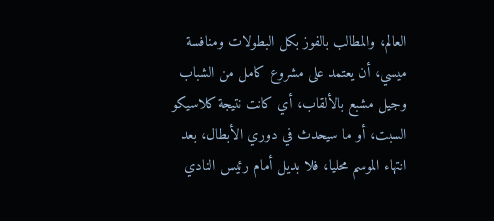العالم، والمطالب بالفوز بكل البطولات ومنافسة ميسي، أن يعتمد على مشروع كامل من الشباب وجيل مشبع بالألقاب، أي كانت نتيجة كلاسيكو السبت، أو ما سيحدث في دوري الأبطال، بعد انتهاء الموسم محليا، فلا بديل أمام رئيس النادي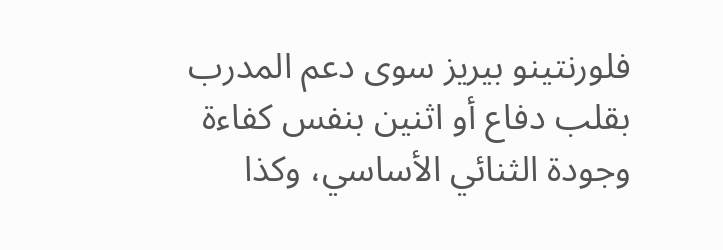فلورنتينو بيريز سوى دعم المدرب بقلب دفاع أو اثنين بنفس كفاءة وجودة الثنائي الأساسي، وكذا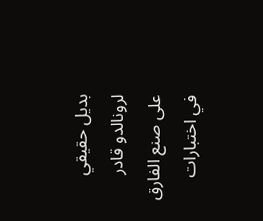بديل حقيقي لرونالدو قادر على صنع الفارق في اختبارات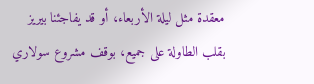معقدة مثل ليلة الأربعاء، أو قد يفاجئنا بيريز بقلب الطاولة على جميع، بوقف مشروع سولاري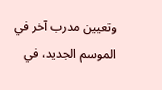وتعيين مدرب آخر في الموسم الجديد، في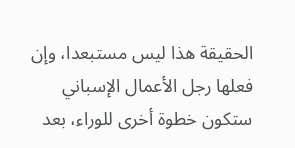الحقيقة هذا ليس مستبعدا، وإن فعلها رجل الأعمال الإسباني ستكون خطوة أخرى للوراء، بعد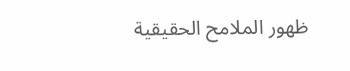ظهور الملامح الحقيقية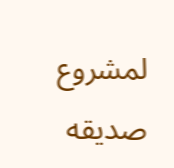لمشروع صديقه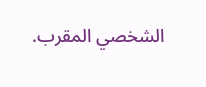الشخصي المقرب.